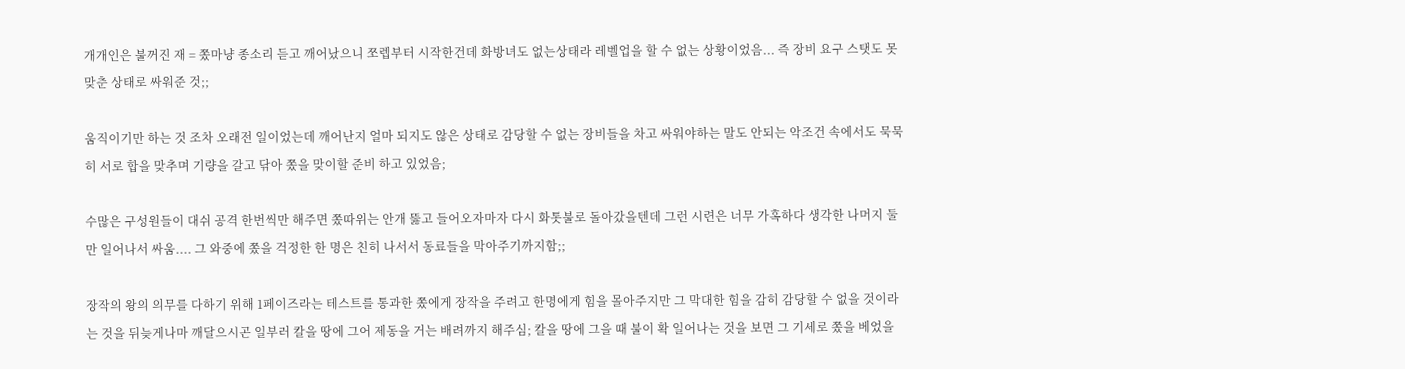개개인은 불꺼진 재 = 쫐마냥 종소리 듣고 깨어났으니 쪼렙부터 시작한건데 화방녀도 없는상태라 레벨업을 할 수 없는 상황이었음... 즉 장비 요구 스탯도 못 맞춘 상태로 싸워준 것;;

움직이기만 하는 것 조차 오래전 일이었는데 깨어난지 얼마 되지도 않은 상태로 감당할 수 없는 장비들을 차고 싸워야하는 말도 안되는 악조건 속에서도 묵묵히 서로 합을 맞추며 기량을 갈고 닦아 쫐을 맞이할 준비 하고 있었음;

수많은 구성원들이 대쉬 공격 한번씩만 해주면 쫐따위는 안개 뚫고 들어오자마자 다시 화톳불로 돌아갔을텐데 그런 시련은 너무 가혹하다 생각한 나머지 둘만 일어나서 싸움.... 그 와중에 쫐을 걱정한 한 명은 친히 나서서 동료들을 막아주기까지함;;

장작의 왕의 의무를 다하기 위해 1페이즈라는 테스트를 통과한 쫐에게 장작을 주려고 한명에게 힘을 몰아주지만 그 막대한 힘을 감히 감당할 수 없을 것이라는 것을 뒤늦게나마 깨달으시곤 일부러 칼을 땅에 그어 제동을 거는 배려까지 해주심; 칼을 땅에 그을 때 불이 확 일어나는 것을 보면 그 기세로 쫐을 베었을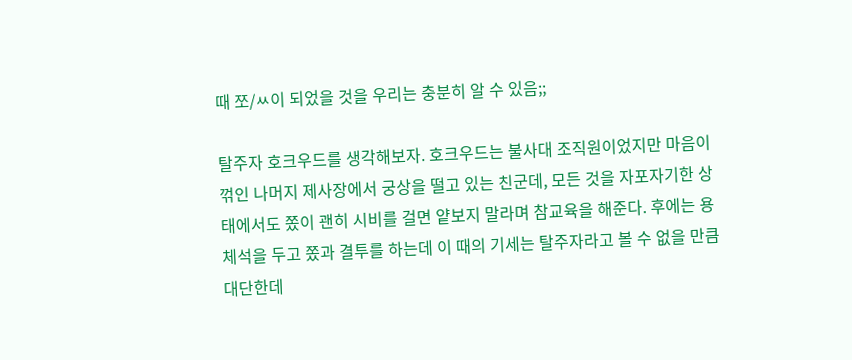때 쪼/ㅆ이 되었을 것을 우리는 충분히 알 수 있음;;

탈주자 호크우드를 생각해보자. 호크우드는 불사대 조직원이었지만 마음이 꺾인 나머지 제사장에서 궁상을 떨고 있는 친군데, 모든 것을 자포자기한 상태에서도 쫐이 괜히 시비를 걸면 얕보지 말라며 참교육을 해준다. 후에는 용체석을 두고 쫐과 결투를 하는데 이 때의 기세는 탈주자라고 볼 수 없을 만큼 대단한데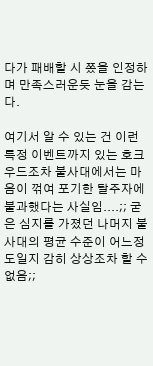다가 패배할 시 쫐을 인정하며 만족스러운듯 눈을 감는다.

여기서 알 수 있는 건 이런 특정 이벤트까지 있는 호크우드조차 불사대에서는 마음이 꺾여 포기한 탈주자에 불과했다는 사실임....;; 굳은 심지를 가졌던 나머지 불사대의 평균 수준이 어느정도일지 감히 상상조차 할 수 없음;;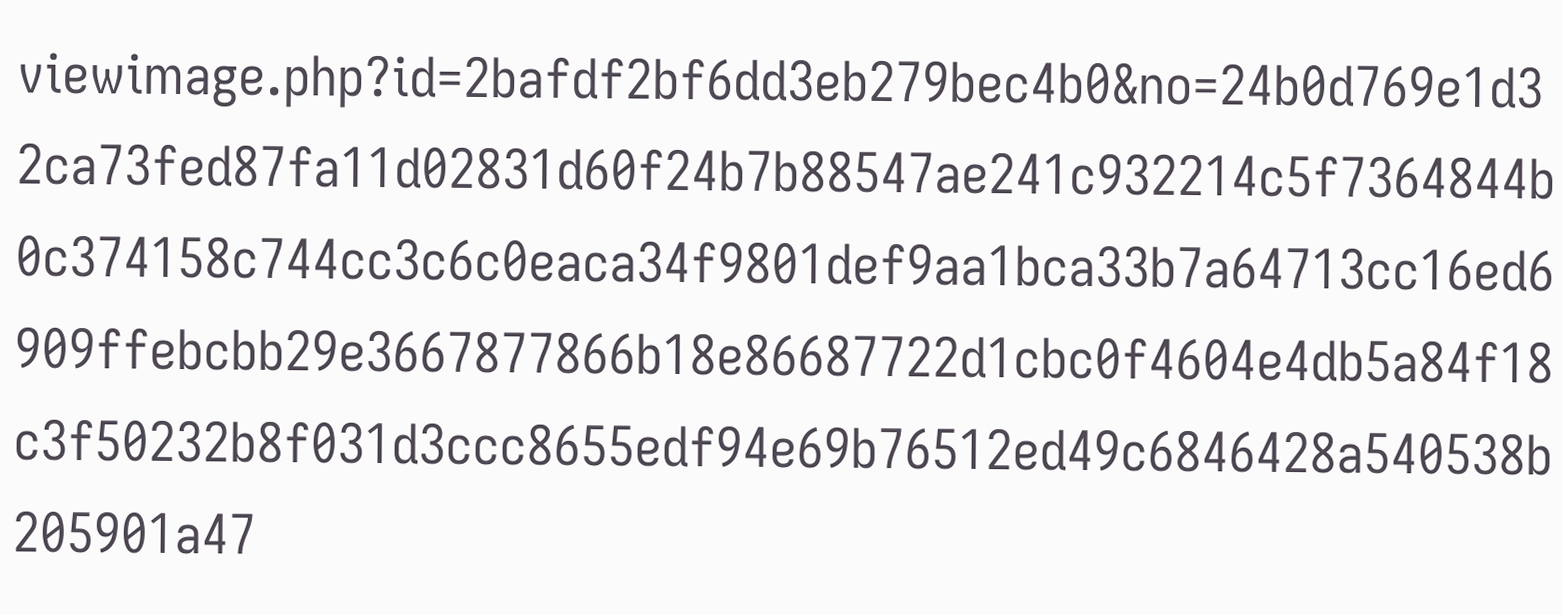viewimage.php?id=2bafdf2bf6dd3eb279bec4b0&no=24b0d769e1d32ca73fed87fa11d02831d60f24b7b88547ae241c932214c5f7364844b0c374158c744cc3c6c0eaca34f9801def9aa1bca33b7a64713cc16ed6909ffebcbb29e3667877866b18e86687722d1cbc0f4604e4db5a84f18c3f50232b8f031d3ccc8655edf94e69b76512ed49c6846428a540538b205901a47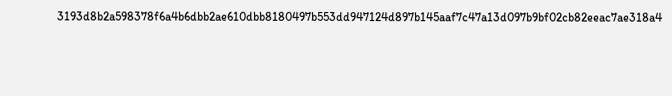3193d8b2a598378f6a4b6dbb2ae610dbb8180497b553dd947124d897b145aaf7c47a13d097b9bf02cb82eeac7ae318a4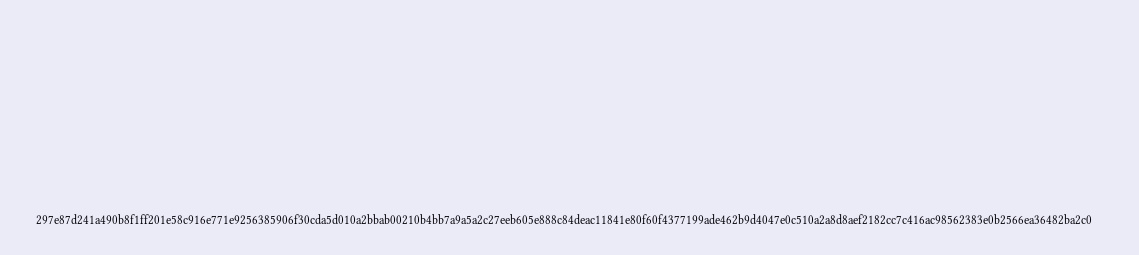297e87d241a490b8f1ff201e58c916e771e9256385906f30cda5d010a2bbab00210b4bb7a9a5a2c27eeb605e888c84deac11841e80f60f4377199ade462b9d4047e0c510a2a8d8aef2182cc7c416ac98562383e0b2566ea36482ba2c0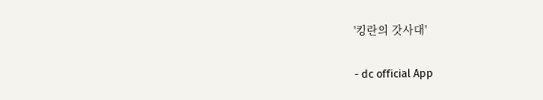'킹란의 갓사대'

- dc official App